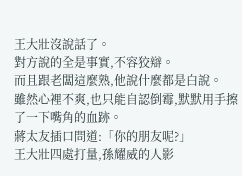王大壯沒說話了。
對方說的全是事實,不容狡辯。
而且跟老闆這麼熟,他說什麼都是白說。
雖然心裡不爽,也只能自認倒霉,默默用手擦了一下嘴角的血跡。
蔣太友插口問道:「你的朋友呢?」
王大壯四處打量,孫耀威的人影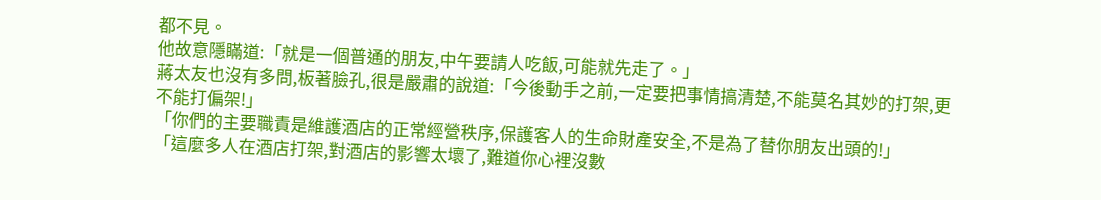都不見。
他故意隱瞞道:「就是一個普通的朋友,中午要請人吃飯,可能就先走了。」
蔣太友也沒有多問,板著臉孔,很是嚴肅的說道:「今後動手之前,一定要把事情搞清楚,不能莫名其妙的打架,更不能打偏架!」
「你們的主要職責是維護酒店的正常經營秩序,保護客人的生命財產安全,不是為了替你朋友出頭的!」
「這麼多人在酒店打架,對酒店的影響太壞了,難道你心裡沒數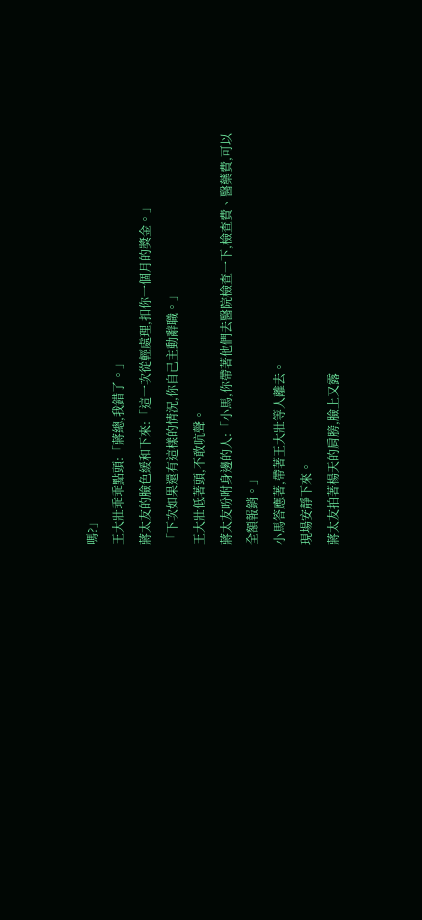嗎?」
王大壯乖乖點頭:「蔣總,我錯了。」
蔣太友的臉色緩和下來:「這一次從輕處理,扣你一個月的獎金。」
「下次如果還有這樣的情況,你自己主動辭職。」
王大壯低著頭,不敢吭聲。
蔣太友吩咐身邊的人:「小馬,你帶著他們去醫院檢查一下,檢查費、醫藥費,可以全額報銷。」
小馬答應著,帶著王大壯等人離去。
現場安靜下來。
蔣太友拍著楊天的肩膀,臉上又露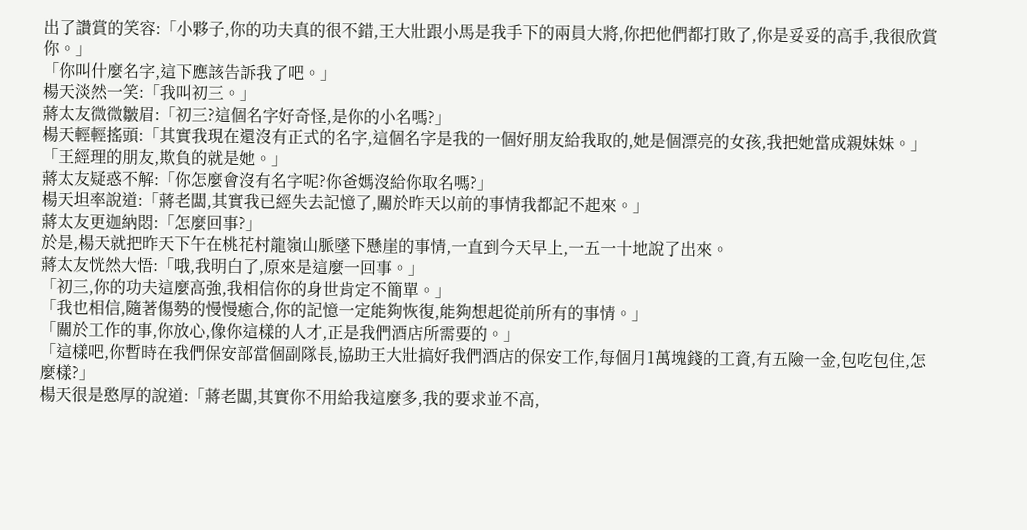出了讚賞的笑容:「小夥子,你的功夫真的很不錯,王大壯跟小馬是我手下的兩員大將,你把他們都打敗了,你是妥妥的高手,我很欣賞你。」
「你叫什麼名字,這下應該告訴我了吧。」
楊天淡然一笑:「我叫初三。」
蔣太友微微皺眉:「初三?這個名字好奇怪,是你的小名嗎?」
楊天輕輕搖頭:「其實我現在還沒有正式的名字,這個名字是我的一個好朋友給我取的,她是個漂亮的女孩,我把她當成親妹妹。」
「王經理的朋友,欺負的就是她。」
蔣太友疑惑不解:「你怎麼會沒有名字呢?你爸媽沒給你取名嗎?」
楊天坦率說道:「蔣老闆,其實我已經失去記憶了,關於昨天以前的事情我都記不起來。」
蔣太友更迦納悶:「怎麼回事?」
於是,楊天就把昨天下午在桃花村龍嶺山脈墜下懸崖的事情,一直到今天早上,一五一十地說了出來。
蔣太友恍然大悟:「哦,我明白了,原來是這麼一回事。」
「初三,你的功夫這麼高強,我相信你的身世肯定不簡單。」
「我也相信,隨著傷勢的慢慢癒合,你的記憶一定能夠恢復,能夠想起從前所有的事情。」
「關於工作的事,你放心,像你這樣的人才,正是我們酒店所需要的。」
「這樣吧,你暫時在我們保安部當個副隊長,協助王大壯搞好我們酒店的保安工作,每個月1萬塊錢的工資,有五險一金,包吃包住,怎麼樣?」
楊天很是憨厚的說道:「蔣老闆,其實你不用給我這麼多,我的要求並不高,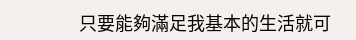只要能夠滿足我基本的生活就可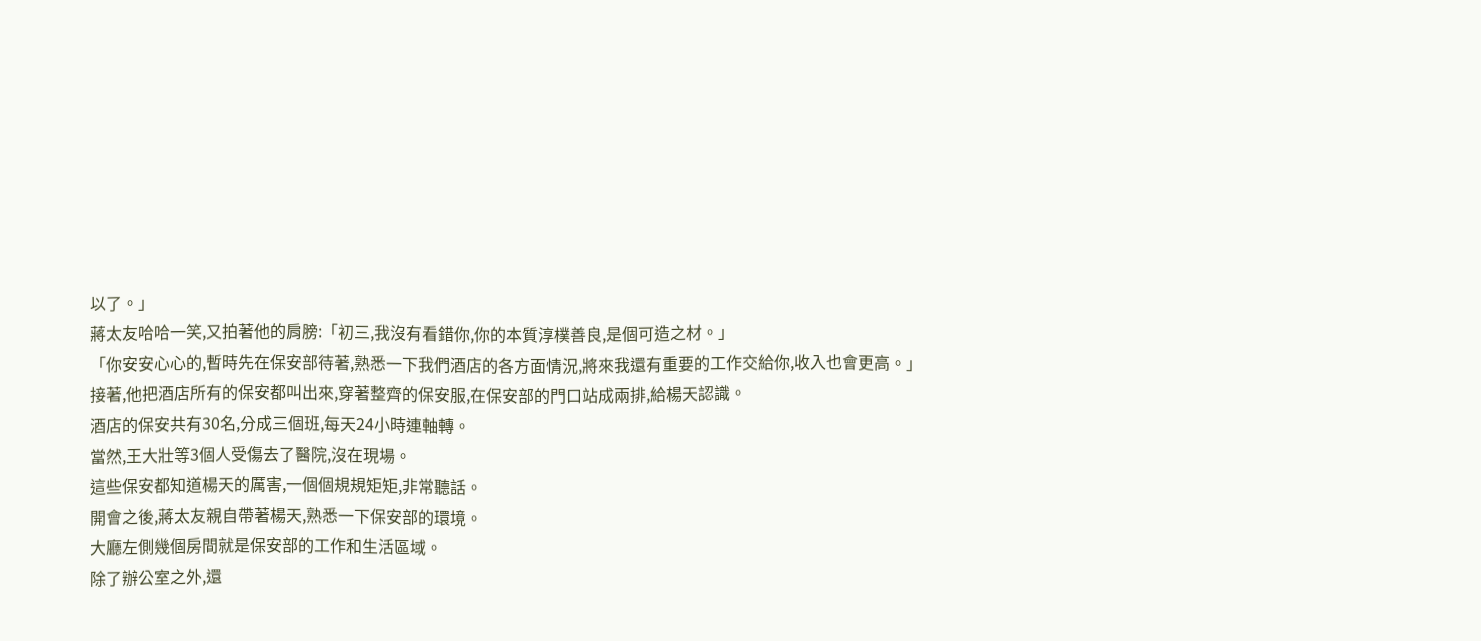以了。」
蔣太友哈哈一笑,又拍著他的肩膀:「初三,我沒有看錯你,你的本質淳樸善良,是個可造之材。」
「你安安心心的,暫時先在保安部待著,熟悉一下我們酒店的各方面情況,將來我還有重要的工作交給你,收入也會更高。」
接著,他把酒店所有的保安都叫出來,穿著整齊的保安服,在保安部的門口站成兩排,給楊天認識。
酒店的保安共有30名,分成三個班,每天24小時連軸轉。
當然,王大壯等3個人受傷去了醫院,沒在現場。
這些保安都知道楊天的厲害,一個個規規矩矩,非常聽話。
開會之後,蔣太友親自帶著楊天,熟悉一下保安部的環境。
大廳左側幾個房間就是保安部的工作和生活區域。
除了辦公室之外,還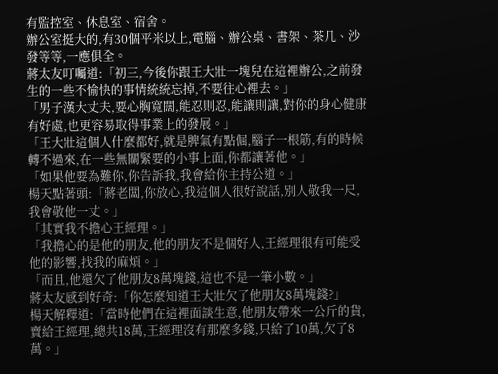有監控室、休息室、宿舍。
辦公室挺大的,有30個平米以上,電腦、辦公桌、書架、茶几、沙發等等,一應俱全。
蔣太友叮囑道:「初三,今後你跟王大壯一塊兒在這裡辦公,之前發生的一些不愉快的事情統統忘掉,不要往心裡去。」
「男子漢大丈夫,要心胸寬闊,能忍則忍,能讓則讓,對你的身心健康有好處,也更容易取得事業上的發展。」
「王大壯這個人什麼都好,就是脾氣有點倔,腦子一根筋,有的時候轉不過來,在一些無關緊要的小事上面,你都讓著他。」
「如果他要為難你,你告訴我,我會給你主持公道。」
楊天點著頭:「蔣老闆,你放心,我這個人很好說話,別人敬我一尺,我會敬他一丈。」
「其實我不擔心王經理。」
「我擔心的是他的朋友,他的朋友不是個好人,王經理很有可能受他的影響,找我的麻煩。」
「而且,他還欠了他朋友8萬塊錢,這也不是一筆小數。」
蔣太友感到好奇:「你怎麼知道王大壯欠了他朋友8萬塊錢?」
楊天解釋道:「當時他們在這裡面談生意,他朋友帶來一公斤的貨,賣給王經理,總共18萬,王經理沒有那麼多錢,只給了10萬,欠了8萬。」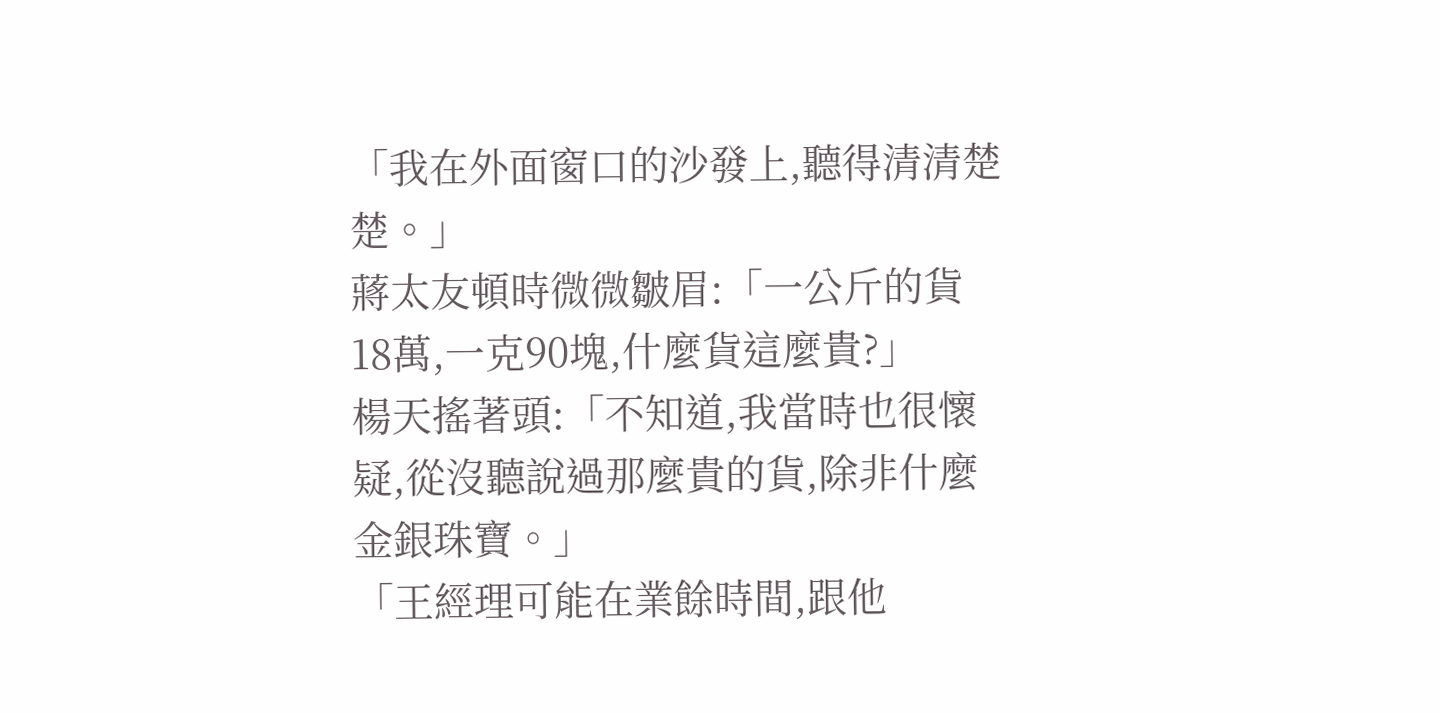「我在外面窗口的沙發上,聽得清清楚楚。」
蔣太友頓時微微皺眉:「一公斤的貨18萬,一克90塊,什麼貨這麼貴?」
楊天搖著頭:「不知道,我當時也很懷疑,從沒聽說過那麼貴的貨,除非什麼金銀珠寶。」
「王經理可能在業餘時間,跟他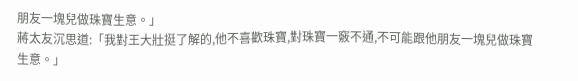朋友一塊兒做珠寶生意。」
蔣太友沉思道:「我對王大壯挺了解的,他不喜歡珠寶,對珠寶一竅不通,不可能跟他朋友一塊兒做珠寶生意。」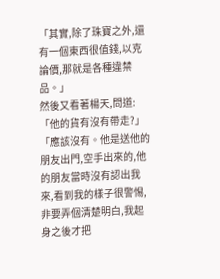「其實,除了珠寶之外,還有一個東西很值錢,以克論價,那就是各種違禁品。」
然後又看著楊天,問道:「他的貨有沒有帶走?」
「應該沒有。他是送他的朋友出門,空手出來的,他的朋友當時沒有認出我來,看到我的樣子很警惕,非要弄個清楚明白,我起身之後才把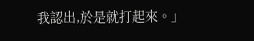我認出,於是就打起來。」